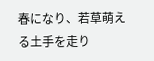春になり、若草萌える土手を走り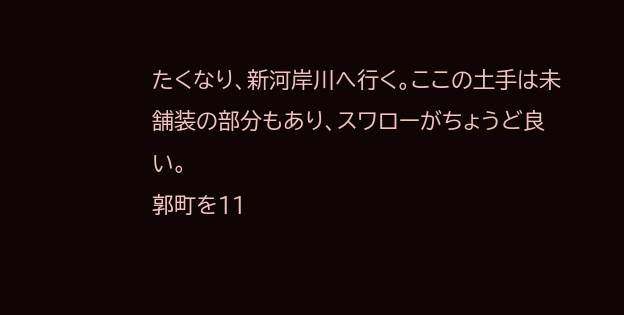たくなり、新河岸川へ行く。ここの土手は未舗装の部分もあり、スワローがちょうど良い。
郭町を11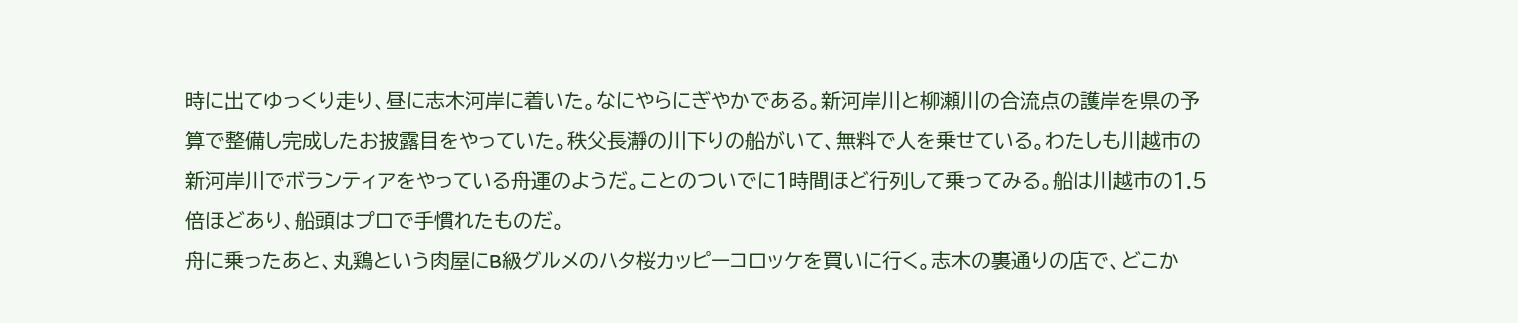時に出てゆっくり走り、昼に志木河岸に着いた。なにやらにぎやかである。新河岸川と柳瀬川の合流点の護岸を県の予算で整備し完成したお披露目をやっていた。秩父長瀞の川下りの船がいて、無料で人を乗せている。わたしも川越市の新河岸川でボランティアをやっている舟運のようだ。ことのついでに1時間ほど行列して乗ってみる。船は川越市の1.5倍ほどあり、船頭はプロで手慣れたものだ。
舟に乗ったあと、丸鶏という肉屋にB級グルメのハタ桜カッピーコロッケを買いに行く。志木の裏通りの店で、どこか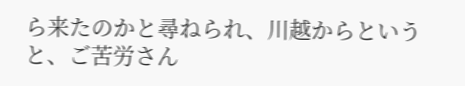ら来たのかと尋ねられ、川越からというと、ご苦労さん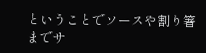ということでソースや割り箸までサ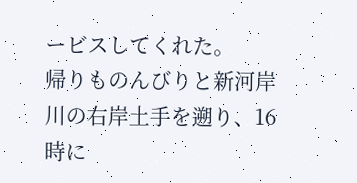ービスしてくれた。
帰りものんびりと新河岸川の右岸土手を遡り、16時に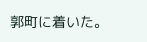郭町に着いた。